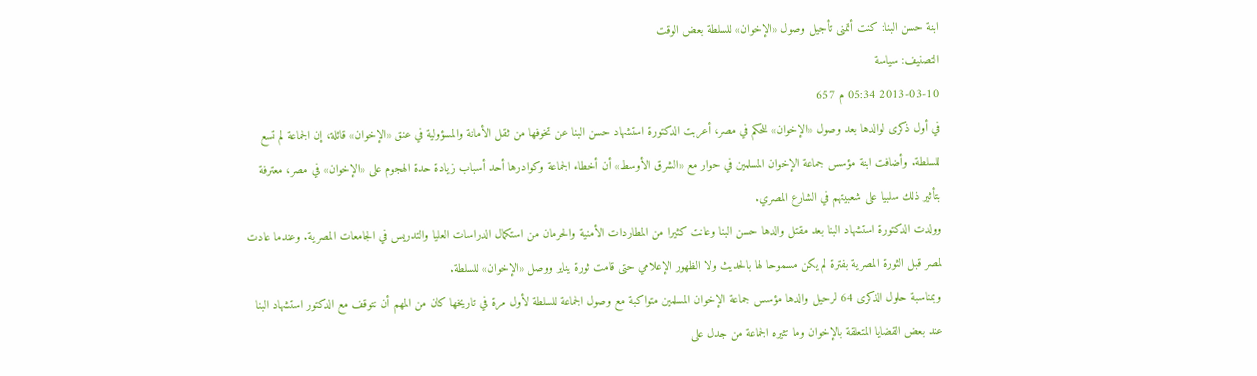ابنة حسن البنا: كنت أتمنى تأجيل وصول «الإخوان» للسلطة بعض الوقت
التصنيف: سياسة
2013-03-10 05:34 م 657
في أول ذكرى لوالدها بعد وصول «الإخوان» للحكم في مصر، أعربت الدكتورة استشهاد حسن البنا عن تخوفها من ثقل الأمانة والمسؤولية في عنق «الإخوان» قائلة، إن الجماعة لم تسع للسلطة. وأضافت ابنة مؤسس جماعة الإخوان المسلمين في حوار مع «الشرق الأوسط» أن أخطاء الجماعة وكوادرها أحد أسباب زيادة حدة الهجوم على «الإخوان» في مصر، معترفة بتأثير ذلك سلبيا على شعبيتهم في الشارع المصري.
وولدت الدكتورة استشهاد البنا بعد مقتل والدها حسن البنا وعانت كثيرا من المطاردات الأمنية والحرمان من استكمال الدراسات العليا والتدريس في الجامعات المصرية. وعندما عادت لمصر قبل الثورة المصرية بفترة لم يكن مسموحا لها بالحديث ولا الظهور الإعلامي حتى قامت ثورة يناير ووصل «الإخوان» للسلطة.
وبمناسبة حلول الذكرى 64 لرحيل والدها مؤسس جماعة الإخوان المسلمين متواكبة مع وصول الجماعة للسلطة لأول مرة في تاريخها كان من المهم أن نتوقف مع الدكتور استشهاد البنا عند بعض القضايا المتعلقة بالإخوان وما تثيره الجماعة من جدل على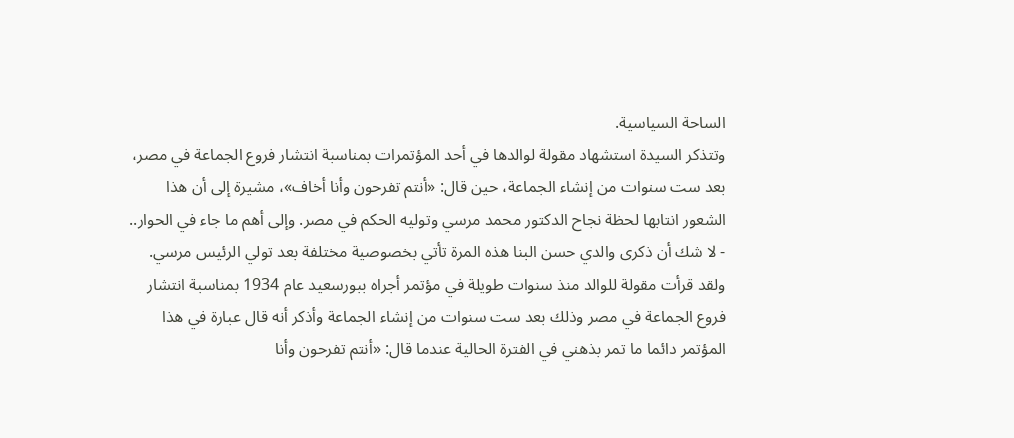الساحة السياسية.
وتتذكر السيدة استشهاد مقولة لوالدها في أحد المؤتمرات بمناسبة انتشار فروع الجماعة في مصر، بعد ست سنوات من إنشاء الجماعة، حين قال: «أنتم تفرحون وأنا أخاف»، مشيرة إلى أن هذا الشعور انتابها لحظة نجاح الدكتور محمد مرسي وتوليه الحكم في مصر. وإلى أهم ما جاء في الحوار..
- لا شك أن ذكرى والدي حسن البنا هذه المرة تأتي بخصوصية مختلفة بعد تولي الرئيس مرسي. ولقد قرأت مقولة للوالد منذ سنوات طويلة في مؤتمر أجراه ببورسعيد عام 1934 بمناسبة انتشار فروع الجماعة في مصر وذلك بعد ست سنوات من إنشاء الجماعة وأذكر أنه قال عبارة في هذا المؤتمر دائما ما تمر بذهني في الفترة الحالية عندما قال: «أنتم تفرحون وأنا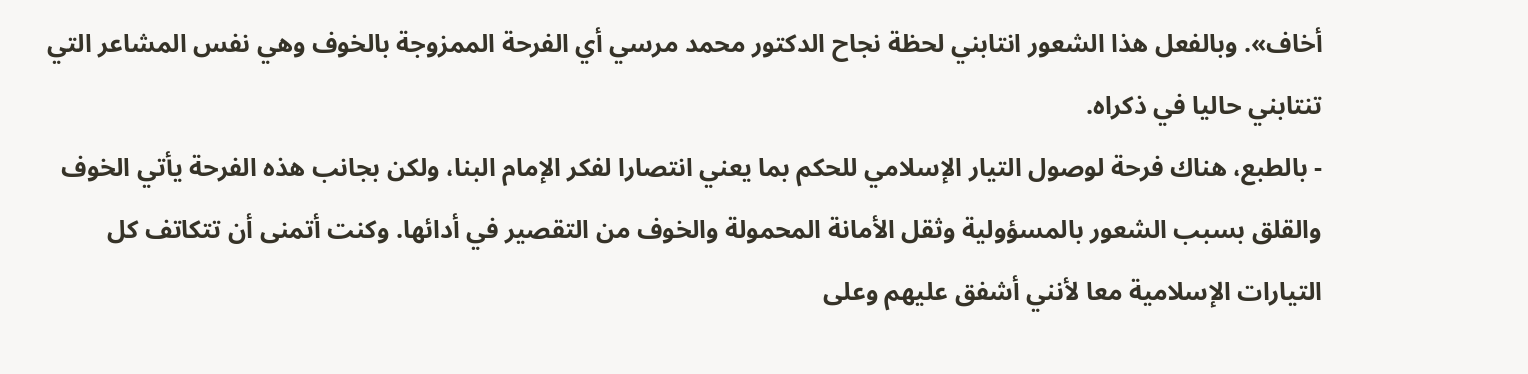أخاف». وبالفعل هذا الشعور انتابني لحظة نجاح الدكتور محمد مرسي أي الفرحة الممزوجة بالخوف وهي نفس المشاعر التي تنتابني حاليا في ذكراه.
- بالطبع، هناك فرحة لوصول التيار الإسلامي للحكم بما يعني انتصارا لفكر الإمام البنا، ولكن بجانب هذه الفرحة يأتي الخوف والقلق بسبب الشعور بالمسؤولية وثقل الأمانة المحمولة والخوف من التقصير في أدائها. وكنت أتمنى أن تتكاتف كل التيارات الإسلامية معا لأنني أشفق عليهم وعلى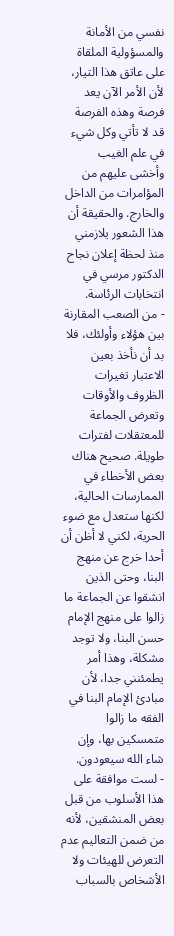نفسي من الأمانة والمسؤولية الملقاة على عاتق هذا التيار، لأن الأمر الآن يعد فرصة وهذه الفرصة قد لا تأتي وكل شيء في علم الغيب وأخشى عليهم من المؤامرات من الداخل والخارج. والحقيقة أن هذا الشعور يلازمني منذ لحظة إعلان نجاح الدكتور مرسي في انتخابات الرئاسة.
- من الصعب المقارنة بين هؤلاء وأولئك، فلا بد أن نأخذ بعين الاعتبار تغيرات الظروف والأوقات وتعرض الجماعة للمعتقلات لفترات طويلة. صحيح هناك بعض الأخطاء في الممارسات الحالية، لكنها ستعدل مع ضوء الحرية، لكني لا أظن أن أحدا خرج عن منهج البنا، وحتى الذين انشقوا عن الجماعة ما زالوا على منهج الإمام حسن البنا، ولا توجد مشكلة، وهذا أمر يطمئنني جدا، لأن مبادئ الإمام البنا في الفقه ما زالوا متمسكين بها، وإن شاء الله سيعودون.
- لست موافقة على هذا الأسلوب من قبل بعض المنشقين، لأنه من ضمن التعاليم عدم التعرض للهيئات ولا الأشخاص بالسباب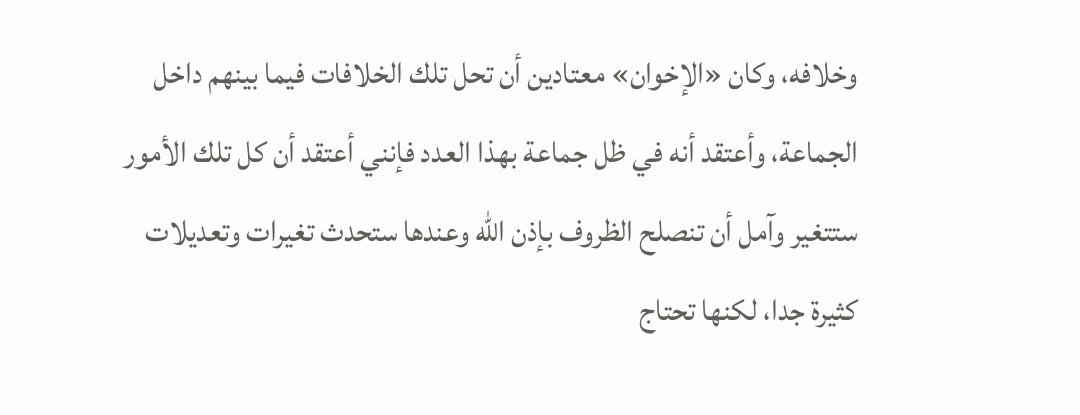وخلافه، وكان «الإخوان» معتادين أن تحل تلك الخلافات فيما بينهم داخل الجماعة، وأعتقد أنه في ظل جماعة بهذا العدد فإنني أعتقد أن كل تلك الأمور ستتغير وآمل أن تنصلح الظروف بإذن الله وعندها ستحدث تغيرات وتعديلات كثيرة جدا، لكنها تحتاج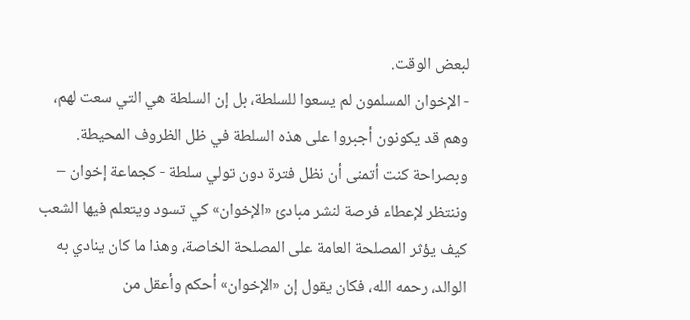لبعض الوقت.
- الإخوان المسلمون لم يسعوا للسلطة، بل إن السلطة هي التي سعت لهم، وهم قد يكونون أجبروا على هذه السلطة في ظل الظروف المحيطة. وبصراحة كنت أتمنى أن نظل فترة دون تولي سلطة - كجماعة إخوان – وننتظر لإعطاء فرصة لنشر مبادئ «الإخوان» كي تسود ويتعلم فيها الشعب كيف يؤثر المصلحة العامة على المصلحة الخاصة، وهذا ما كان ينادي به الوالد، رحمه الله، فكان يقول إن «الإخوان» أحكم وأعقل من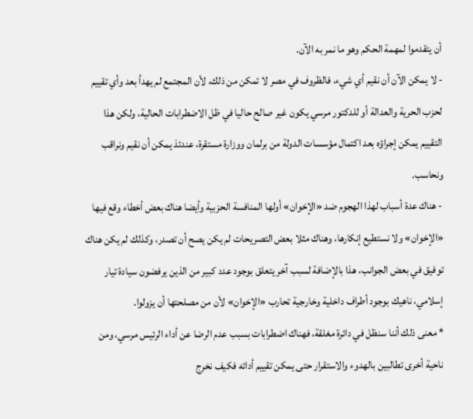أن يتقدموا لمهمة الحكم وهو ما نمر به الآن.
- لا يمكن الآن أن نقيم أي شيء، فالظروف في مصر لا تمكن من ذلك، لأن المجتمع لم يهدأ بعد وأي تقييم لحزب الحرية والعدالة أو للدكتور مرسي يكون غير صالح حاليا في ظل الاضطرابات الحالية، ولكن هذا التقييم يمكن إجراؤه بعد اكتمال مؤسسات الدولة من برلمان ووزارة مستقرة، عندئذ يمكن أن نقيم ونراقب ونحاسب.
- هناك عدة أسباب لهذا الهجوم ضد «الإخوان» أولها المنافسة الحزبية وأيضا هناك بعض أخطاء وقع فيها «الإخوان» ولا نستطيع إنكارها، وهناك مثلا بعض التصريحات لم يكن يصح أن تصدر، وكذلك لم يكن هناك توفيق في بعض الجوانب، هذا بالإضافة لسبب آخر يتعلق بوجود عدد كبير من الذين يرفضون سيادة تيار إسلامي، ناهيك بوجود أطراف داخلية وخارجية تحارب «الإخوان» لأن من مصلحتها أن يزولوا.
* معنى ذلك أننا سنظل في دائرة مغلقة، فهناك اضطرابات بسبب عدم الرضا عن أداء الرئيس مرسي، ومن ناحية أخرى تطالبين بالهدوء والاستقرار حتى يمكن تقييم أدائه فكيف نخرج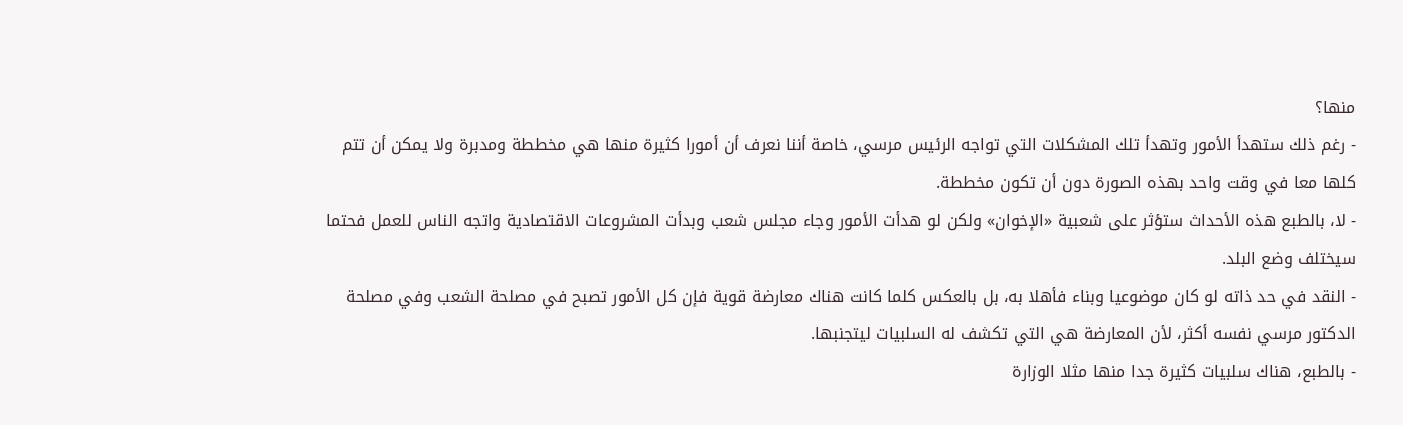منها؟
- رغم ذلك ستهدأ الأمور وتهدأ تلك المشكلات التي تواجه الرئيس مرسي، خاصة أننا نعرف أن أمورا كثيرة منها هي مخططة ومدبرة ولا يمكن أن تتم كلها معا في وقت واحد بهذه الصورة دون أن تكون مخططة.
- لا، بالطبع هذه الأحداث ستؤثر على شعبية «الإخوان» ولكن لو هدأت الأمور وجاء مجلس شعب وبدأت المشروعات الاقتصادية واتجه الناس للعمل فحتما سيختلف وضع البلد.
- النقد في حد ذاته لو كان موضوعيا وبناء فأهلا به، بل بالعكس كلما كانت هناك معارضة قوية فإن كل الأمور تصبح في مصلحة الشعب وفي مصلحة الدكتور مرسي نفسه أكثر، لأن المعارضة هي التي تكشف له السلبيات ليتجنبها.
- بالطبع، هناك سلبيات كثيرة جدا منها مثلا الوزارة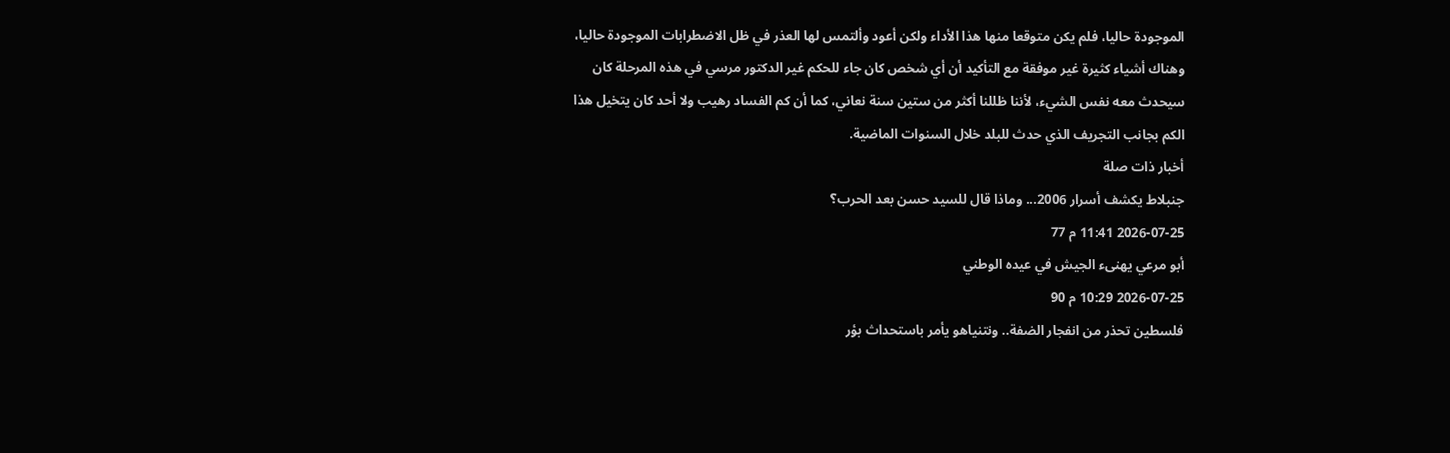الموجودة حاليا، فلم يكن متوقعا منها هذا الأداء ولكن أعود وألتمس لها العذر في ظل الاضطرابات الموجودة حاليا، وهناك أشياء كثيرة غير موفقة مع التأكيد أن أي شخص كان جاء للحكم غير الدكتور مرسي في هذه المرحلة كان سيحدث معه نفس الشيء، لأننا ظللنا أكثر من ستين سنة نعاني، كما أن كم الفساد رهيب ولا أحد كان يتخيل هذا الكم بجانب التجريف الذي حدث للبلد خلال السنوات الماضية.
أخبار ذات صلة
جنبلاط يكشف أسرار 2006... وماذا قال للسيد حسن بعد الحرب؟
2026-07-25 11:41 م 77
أبو مرعي يهنىء الجيش في عيده الوطني
2026-07-25 10:29 م 90
فلسطين تحذر من انفجار الضفة.. ونتنياهو يأمر باستحداث بؤر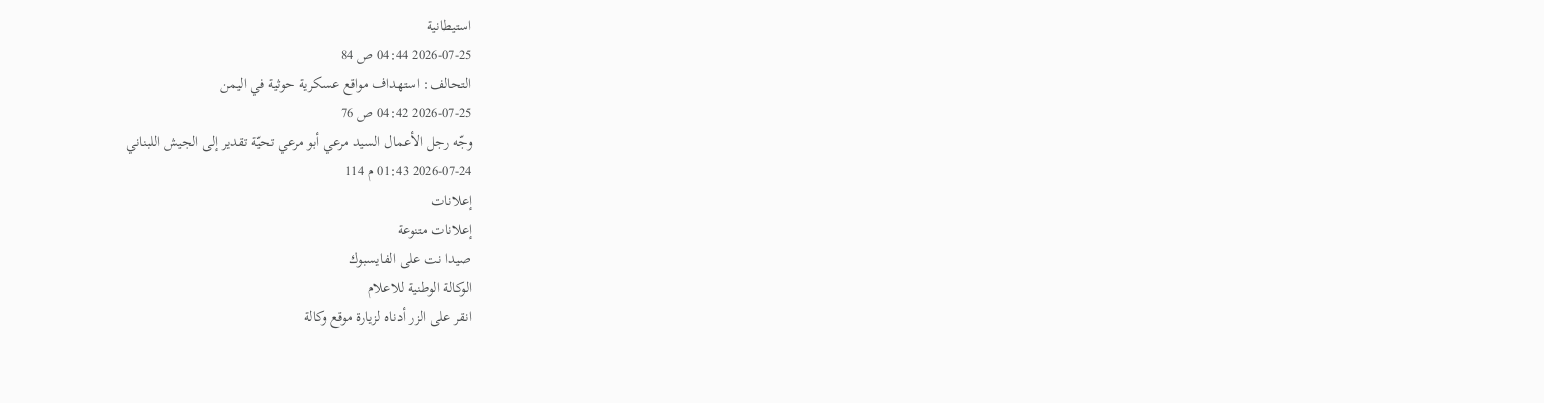استيطانية
2026-07-25 04:44 ص 84
التحالف: استهداف مواقع عسكرية حوثية في اليمن
2026-07-25 04:42 ص 76
وجّه رجل الأعمال السيد مرعي أبو مرعي تحيّة تقدير إلى الجيش اللبناني
2026-07-24 01:43 م 114
إعلانات
إعلانات متنوعة
صيدا نت على الفايسبوك
الوكالة الوطنية للاعلام
انقر على الزر أدناه لزيارة موقع وكالة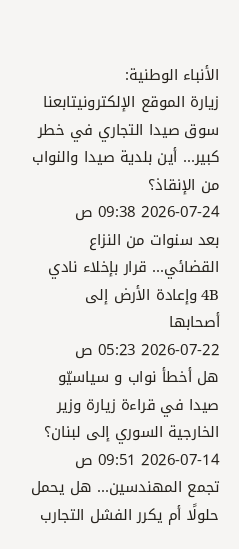الأنباء الوطنية:
زيارة الموقع الإلكترونيتابعنا
سوق صيدا التجاري في خطر كبير... أين بلدية صيدا والنواب من الإنقاذ؟
2026-07-24 09:38 ص
بعد سنوات من النزاع القضائي... قرار بإخلاء نادي 4B وإعادة الأرض إلى أصحابها
2026-07-22 05:23 ص
هل أخطأ نواب و سياسيّو صيدا في قراءة زيارة وزير الخارجية السوري إلى لبنان؟
2026-07-14 09:51 ص
تجمع المهندسين... هل يحمل حلولًا أم يكرر الفشل التجارب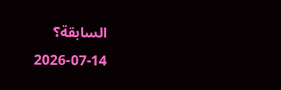السابقة؟
2026-07-14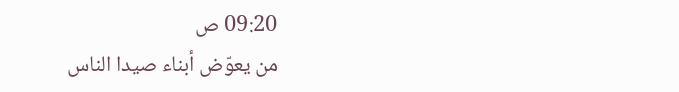09:20 ص
من يعوّض أبناء صيدا الناس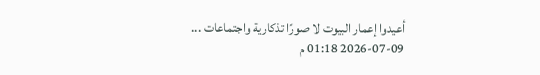أعيدوا إعمار البيوت لا صورًا تذكارية واجتماعات ...
2026-07-09 01:18 م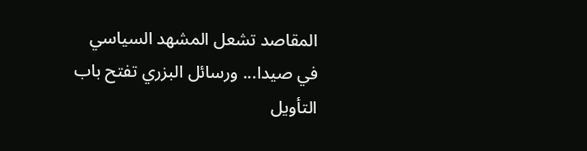المقاصد تشعل المشهد السياسي في صيدا... ورسائل البزري تفتح باب التأويل